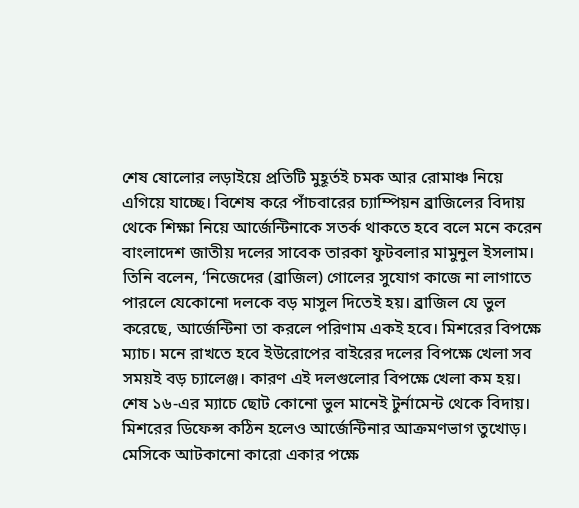শেষ ষোলোর লড়াইয়ে প্রতিটি মুহূর্তই চমক আর রোমাঞ্চ নিয়ে এগিয়ে যাচ্ছে। বিশেষ করে পাঁচবারের চ্যাম্পিয়ন ব্রাজিলের বিদায় থেকে শিক্ষা নিয়ে আর্জেন্টিনাকে সতর্ক থাকতে হবে বলে মনে করেন বাংলাদেশ জাতীয় দলের সাবেক তারকা ফুটবলার মামুনুল ইসলাম। তিনি বলেন, ‘নিজেদের (ব্রাজিল) গোলের সুযোগ কাজে না লাগাতে পারলে যেকোনো দলকে বড় মাসুল দিতেই হয়। ব্রাজিল যে ভুল করেছে, আর্জেন্টিনা তা করলে পরিণাম একই হবে। মিশরের বিপক্ষে ম্যাচ। মনে রাখতে হবে ইউরোপের বাইরের দলের বিপক্ষে খেলা সব সময়ই বড় চ্যালেঞ্জ। কারণ এই দলগুলোর বিপক্ষে খেলা কম হয়। শেষ ১৬-এর ম্যাচে ছোট কোনো ভুল মানেই টুর্নামেন্ট থেকে বিদায়। মিশরের ডিফেন্স কঠিন হলেও আর্জেন্টিনার আক্রমণভাগ তুখোড়। মেসিকে আটকানো কারো একার পক্ষে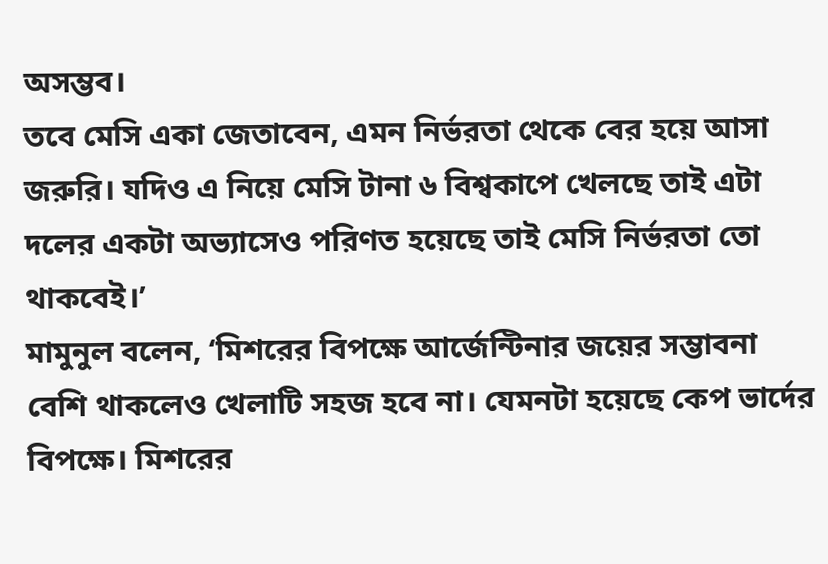অসম্ভব।
তবে মেসি একা জেতাবেন, এমন নির্ভরতা থেকে বের হয়ে আসা জরুরি। যদিও এ নিয়ে মেসি টানা ৬ বিশ্বকাপে খেলছে তাই এটা দলের একটা অভ্যাসেও পরিণত হয়েছে তাই মেসি নির্ভরতা তো থাকবেই।’
মামুনুল বলেন, ‘মিশরের বিপক্ষে আর্জেন্টিনার জয়ের সম্ভাবনা বেশি থাকলেও খেলাটি সহজ হবে না। যেমনটা হয়েছে কেপ ভার্দের বিপক্ষে। মিশরের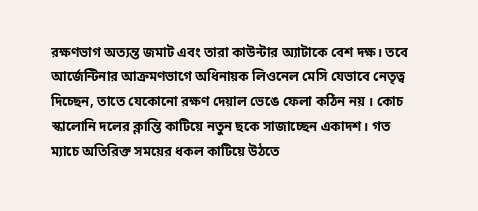রক্ষণভাগ অত্যন্ত জমাট এবং তারা কাউন্টার অ্যাটাকে বেশ দক্ষ। তবে আর্জেন্টিনার আক্রমণভাগে অধিনায়ক লিওনেল মেসি যেভাবে নেতৃত্ব দিচ্ছেন, তাতে যেকোনো রক্ষণ দেয়াল ভেঙে ফেলা কঠিন নয় । কোচ স্কালোনি দলের ক্লান্তি কাটিয়ে নতুন ছকে সাজাচ্ছেন একাদশ। গত ম্যাচে অতিরিক্ত সময়ের ধকল কাটিয়ে উঠতে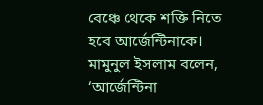বেঞ্চে থেকে শক্তি নিতে হবে আর্জেন্টিনাকে। মামুনুল ইসলাম বলেন, ‘আর্জেন্টিনা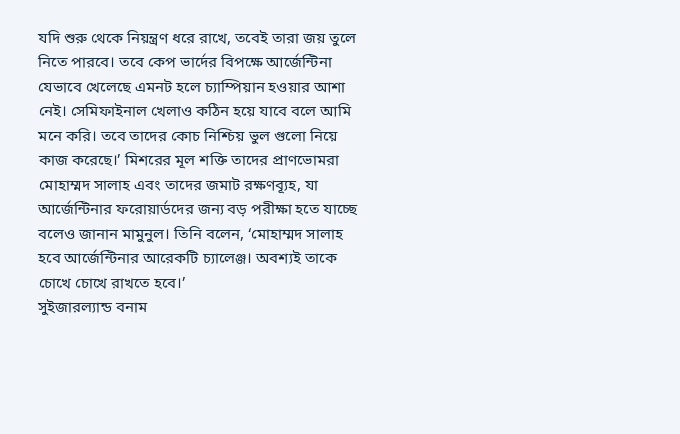যদি শুরু থেকে নিয়ন্ত্রণ ধরে রাখে, তবেই তারা জয় তুলে নিতে পারবে। তবে কেপ ভার্দের বিপক্ষে আর্জেন্টিনা যেভাবে খেলেছে এমনট হলে চ্যাম্পিয়ান হওয়ার আশা নেই। সেমিফাইনাল খেলাও কঠিন হয়ে যাবে বলে আমি মনে করি। তবে তাদের কোচ নিশ্চিয় ভুল গুলো নিয়ে কাজ করেছে।’ মিশরের মূল শক্তি তাদের প্রাণভোমরা মোহাম্মদ সালাহ এবং তাদের জমাট রক্ষণব্যূহ, যা আর্জেন্টিনার ফরোয়ার্ডদের জন্য বড় পরীক্ষা হতে যাচ্ছে বলেও জানান মামুনুল। তিনি বলেন, ‘মোহাম্মদ সালাহ হবে আর্জেন্টিনার আরেকটি চ্যালেঞ্জ। অবশ্যই তাকে চোখে চোখে রাখতে হবে।’
সুইজারল্যান্ড বনাম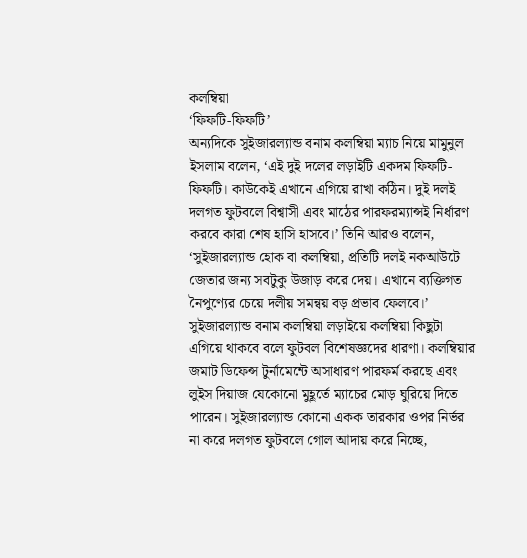কলম্বিয়া
‘ফিফটি-ফিফটি’
অন্যদিকে সুইজারল্যান্ড বনাম কলম্বিয়া ম্যাচ নিয়ে মামুনুল ইসলাম বলেন, ‘এই দুই দলের লড়াইটি একদম ফিফটি-ফিফটি। কাউকেই এখানে এগিয়ে রাখা কঠিন। দুই দলই দলগত ফুটবলে বিশ্বাসী এবং মাঠের পারফরম্যান্সই নির্ধারণ করবে কারা শেষ হাসি হাসবে।’ তিনি আরও বলেন, ‘সুইজারল্যান্ড হোক বা কলম্বিয়া, প্রতিটি দলই নকআউটে জেতার জন্য সবটুকু উজাড় করে দেয়। এখানে ব্যক্তিগত নৈপুণ্যের চেয়ে দলীয় সমন্বয় বড় প্রভাব ফেলবে।’ সুইজারল্যান্ড বনাম কলম্বিয়া লড়াইয়ে কলম্বিয়া কিছুটা এগিয়ে থাকবে বলে ফুটবল বিশেষজ্ঞদের ধারণা। কলম্বিয়ার জমাট ডিফেন্স টুর্নামেন্টে অসাধারণ পারফর্ম করছে এবং লুইস দিয়াজ যেকোনো মুহূর্তে ম্যাচের মোড় ঘুরিয়ে দিতে পারেন। সুইজারল্যান্ড কোনো একক তারকার ওপর নির্ভর না করে দলগত ফুটবলে গোল আদায় করে নিচ্ছে,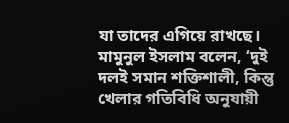যা তাদের এগিয়ে রাখছে। মামুনুল ইসলাম বলেন, ‘দুই দলই সমান শক্তিশালী, কিন্তু খেলার গতিবিধি অনুযায়ী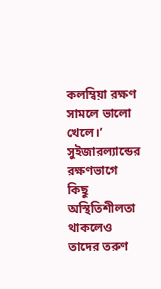কলম্বিয়া রক্ষণ সামলে ভালো খেলে।’ সুইজারল্যান্ডের রক্ষণভাগে কিছু অস্থিতিশীলতা থাকলেও তাদের তরুণ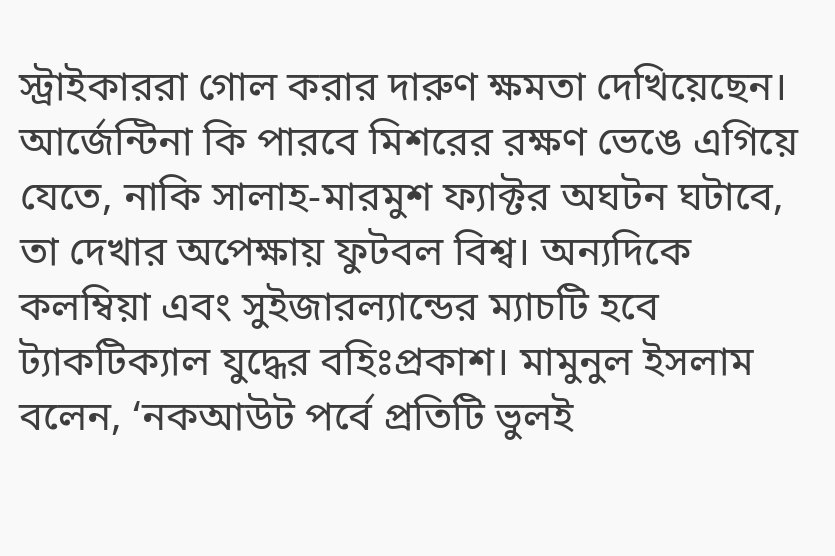স্ট্রাইকাররা গোল করার দারুণ ক্ষমতা দেখিয়েছেন। আর্জেন্টিনা কি পারবে মিশরের রক্ষণ ভেঙে এগিয়ে যেতে, নাকি সালাহ-মারমুশ ফ্যাক্টর অঘটন ঘটাবে, তা দেখার অপেক্ষায় ফুটবল বিশ্ব। অন্যদিকে কলম্বিয়া এবং সুইজারল্যান্ডের ম্যাচটি হবে ট্যাকটিক্যাল যুদ্ধের বহিঃপ্রকাশ। মামুনুল ইসলাম বলেন, ‘নকআউট পর্বে প্রতিটি ভুলই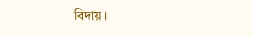বিদায়।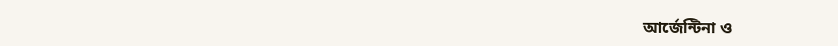আর্জেন্টিনা ও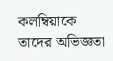কলম্বিয়াকে তাদের অভিজ্ঞতা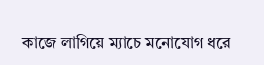কাজে লাগিয়ে ম্যাচে মনোযোগ ধরে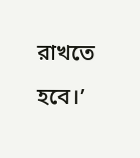রাখতে হবে।’